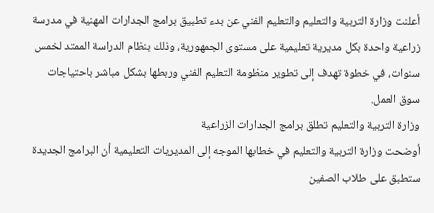أعلنت وزارة التربية والتعليم والتعليم الفني عن بدء تطبيق برامج الجدارات المهنية في مدرسة زراعية واحدة بكل مديرية تعليمية على مستوى الجمهورية، وذلك بنظام الدراسة الممتد لخمس سنوات، في خطوة تهدف إلى تطوير منظومة التعليم الفني وربطها بشكل مباشر باحتياجات سوق العمل.
وزارة التربية والتعليم تطلق برامج الجدارات الزراعية
أوضحت وزارة التربية والتعليم في خطابها الموجه إلى المديريات التعليمية أن البرامج الجديدة ستطبق على طلاب الصفين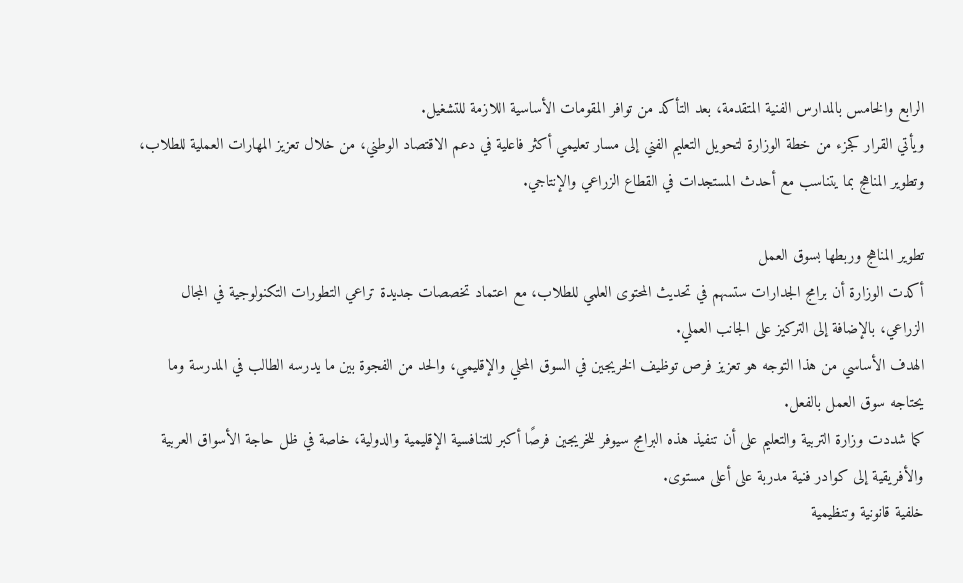الرابع والخامس بالمدارس الفنية المتقدمة، بعد التأكد من توافر المقومات الأساسية اللازمة للتشغيل.
ويأتي القرار كجزء من خطة الوزارة لتحويل التعليم الفني إلى مسار تعليمي أكثر فاعلية في دعم الاقتصاد الوطني، من خلال تعزيز المهارات العملية للطلاب، وتطوير المناهج بما يتناسب مع أحدث المستجدات في القطاع الزراعي والإنتاجي.

تطوير المناهج وربطها بسوق العمل
أكدت الوزارة أن برامج الجدارات ستسهم في تحديث المحتوى العلمي للطلاب، مع اعتماد تخصصات جديدة تراعي التطورات التكنولوجية في المجال الزراعي، بالإضافة إلى التركيز على الجانب العملي.
الهدف الأساسي من هذا التوجه هو تعزيز فرص توظيف الخريجين في السوق المحلي والإقليمي، والحد من الفجوة بين ما يدرسه الطالب في المدرسة وما يحتاجه سوق العمل بالفعل.
كما شددت وزارة التربية والتعليم على أن تنفيذ هذه البرامج سيوفر للخريجين فرصًا أكبر للتنافسية الإقليمية والدولية، خاصة في ظل حاجة الأسواق العربية والأفريقية إلى كوادر فنية مدربة على أعلى مستوى.
خلفية قانونية وتنظيمية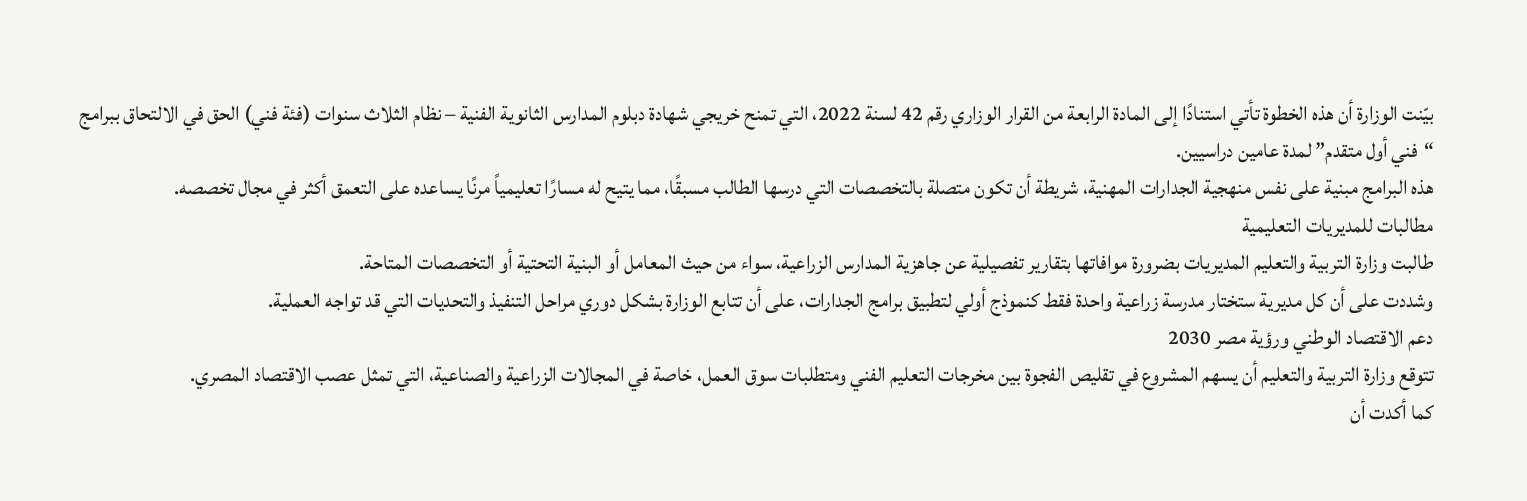بيّنت الوزارة أن هذه الخطوة تأتي استنادًا إلى المادة الرابعة من القرار الوزاري رقم 42 لسنة 2022، التي تمنح خريجي شهادة دبلوم المدارس الثانوية الفنية – نظام الثلاث سنوات (فئة فني) الحق في الالتحاق ببرامج “فني أول متقدم” لمدة عامين دراسيين.
هذه البرامج مبنية على نفس منهجية الجدارات المهنية، شريطة أن تكون متصلة بالتخصصات التي درسها الطالب مسبقًا، مما يتيح له مسارًا تعليمياً مرنًا يساعده على التعمق أكثر في مجال تخصصه.
مطالبات للمديريات التعليمية
طالبت وزارة التربية والتعليم المديريات بضرورة موافاتها بتقارير تفصيلية عن جاهزية المدارس الزراعية، سواء من حيث المعامل أو البنية التحتية أو التخصصات المتاحة.
وشددت على أن كل مديرية ستختار مدرسة زراعية واحدة فقط كنموذج أولي لتطبيق برامج الجدارات، على أن تتابع الوزارة بشكل دوري مراحل التنفيذ والتحديات التي قد تواجه العملية.
دعم الاقتصاد الوطني ورؤية مصر 2030
تتوقع وزارة التربية والتعليم أن يسهم المشروع في تقليص الفجوة بين مخرجات التعليم الفني ومتطلبات سوق العمل، خاصة في المجالات الزراعية والصناعية، التي تمثل عصب الاقتصاد المصري.
كما أكدت أن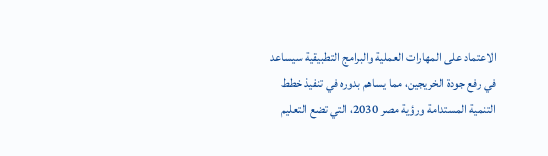الاعتماد على المهارات العملية والبرامج التطبيقية سيساعد في رفع جودة الخريجين، مما يساهم بدوره في تنفيذ خطط التنمية المستدامة ورؤية مصر 2030، التي تضع التعليم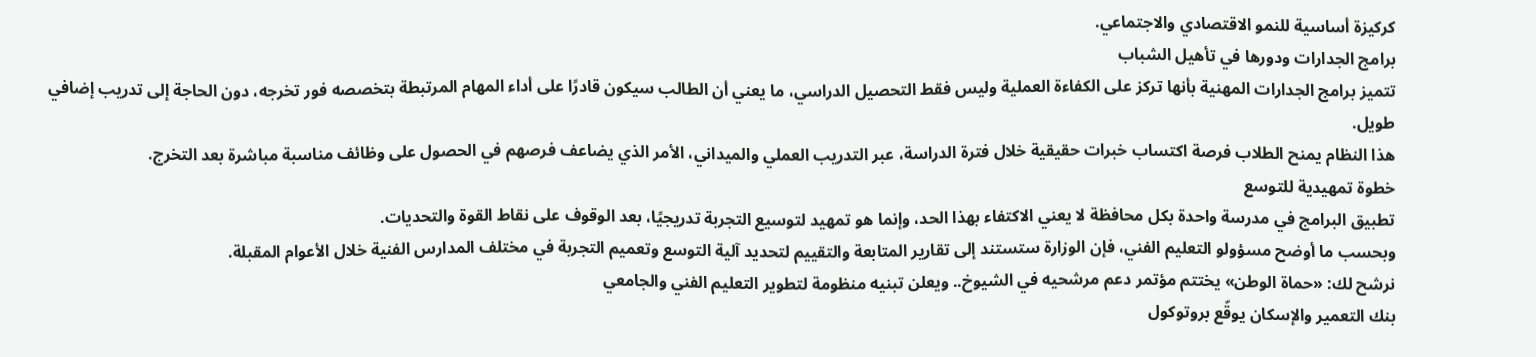كركيزة أساسية للنمو الاقتصادي والاجتماعي.
برامج الجدارات ودورها في تأهيل الشباب
تتميز برامج الجدارات المهنية بأنها تركز على الكفاءة العملية وليس فقط التحصيل الدراسي، ما يعني أن الطالب سيكون قادرًا على أداء المهام المرتبطة بتخصصه فور تخرجه، دون الحاجة إلى تدريب إضافي طويل.
هذا النظام يمنح الطلاب فرصة اكتساب خبرات حقيقية خلال فترة الدراسة، عبر التدريب العملي والميداني، الأمر الذي يضاعف فرصهم في الحصول على وظائف مناسبة مباشرة بعد التخرج.
خطوة تمهيدية للتوسع
تطبيق البرامج في مدرسة واحدة بكل محافظة لا يعني الاكتفاء بهذا الحد، وإنما هو تمهيد لتوسيع التجربة تدريجيًا، بعد الوقوف على نقاط القوة والتحديات.
وبحسب ما أوضح مسؤولو التعليم الفني، فإن الوزارة ستستند إلى تقارير المتابعة والتقييم لتحديد آلية التوسع وتعميم التجربة في مختلف المدارس الفنية خلال الأعوام المقبلة.
نرشح لك: «حماة الوطن» يختتم مؤتمر دعم مرشحيه في الشيوخ.. ويعلن تبنيه منظومة لتطوير التعليم الفني والجامعي
بنك التعمير والإسكان يوقّع بروتوكول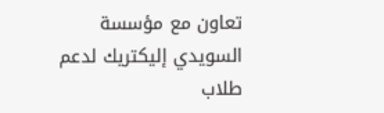تعاون مع مؤسسة السويدي إليكتريك لدعم طلاب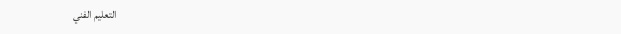التعليم الفني